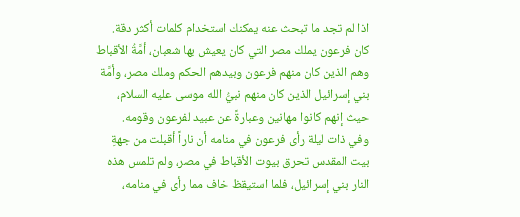اذا لم تجد ما تبحث عنه يمكنك استخدام كلمات أكثر دقة.
كان فرعون يملك مصر التي كان يعيش بها شعبان، أمَّةُ الأقباط وهم الذين كان منهم فرعون وبيدهم الحكم وملك مصر، وأمَّة بني إسرائيل الذين كان منهم نبيُّ الله موسى عليه السلام، حيث إنهم كانوا مهانين وعبارةً عن عبيد لفرعون وقومه.
وفي ذات ليلة رأى فرعون في منامه أن ناراً أقبلت من جهةِ بيت المقدس تحرق بيوت الأقباط في مصر، ولم تلمس هذه النار بني إسرائيل، فلما استيقظ خاف مما رأى في منامه،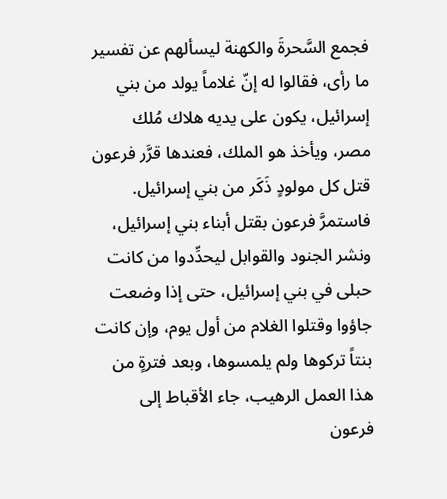فجمع السَّحرةَ والكهنة ليسألهم عن تفسير ما رأى، فقالوا له إنّ غلاماً يولد من بني إسرائيل، يكون على يديه هلاك مُلك مصر، ويأخذ هو الملك، فعندها قرَّر فرعون قتل كل مولودٍ ذَكَر من بني إسرائيل.
فاستمرَّ فرعون بقتل أبناء بني إسرائيل، ونشر الجنود والقوابل ليحدِّدوا من كانت حبلى في بني إسرائيل، حتى إذا وضعت جاؤوا وقتلوا الغلام من أول يوم، وإن كانت بنتاً تركوها ولم يلمسوها، وبعد فترةٍ من هذا العمل الرهيب، جاء الأقباط إلى فرعون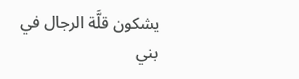يشكون قلَّة الرجال في بني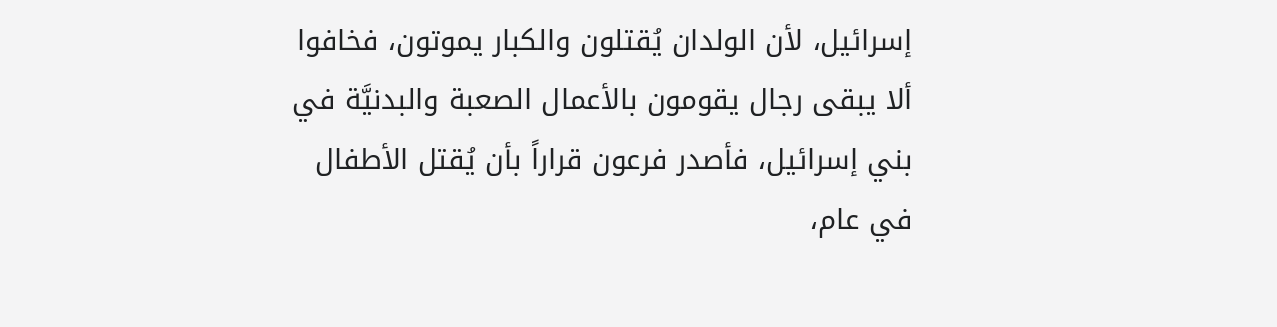إسرائيل، لأن الولدان يُقتلون والكبار يموتون، فخافوا ألا يبقى رجال يقومون بالأعمال الصعبة والبدنيَّة في بني إسرائيل، فأصدر فرعون قراراً بأن يُقتل الأطفال في عام،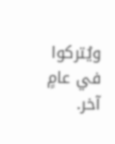ويُتركوا في عامٍ آخر.